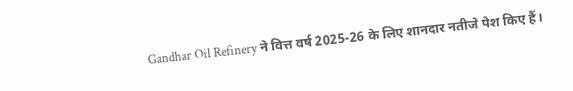Gandhar Oil Refinery ने वित्त वर्ष 2025-26 के लिए शानदार नतीजे पेश किए हैं।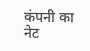कंपनी का नेट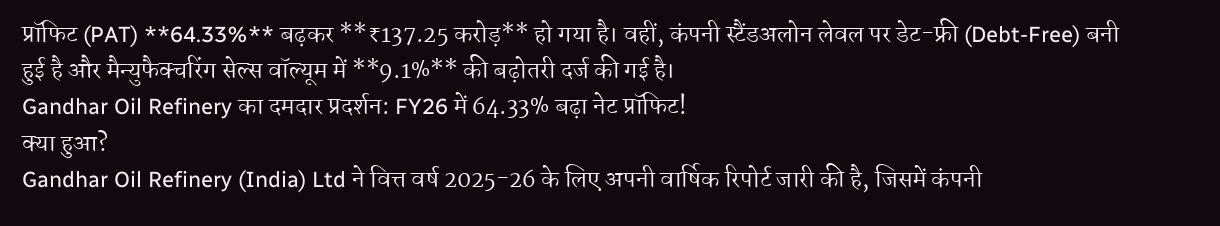प्रॉफिट (PAT) **64.33%** बढ़कर **₹137.25 करोड़** हो गया है। वहीं, कंपनी स्टैंडअलोन लेवल पर डेट-फ्री (Debt-Free) बनी हुई है और मैन्युफैक्चरिंग सेल्स वॉल्यूम में **9.1%** की बढ़ोतरी दर्ज की गई है।
Gandhar Oil Refinery का दमदार प्रदर्शन: FY26 में 64.33% बढ़ा नेट प्रॉफिट!
क्या हुआ?
Gandhar Oil Refinery (India) Ltd ने वित्त वर्ष 2025-26 के लिए अपनी वार्षिक रिपोर्ट जारी की है, जिसमें कंपनी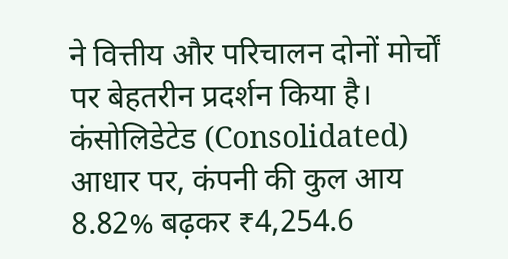ने वित्तीय और परिचालन दोनों मोर्चों पर बेहतरीन प्रदर्शन किया है। कंसोलिडेटेड (Consolidated) आधार पर, कंपनी की कुल आय 8.82% बढ़कर ₹4,254.6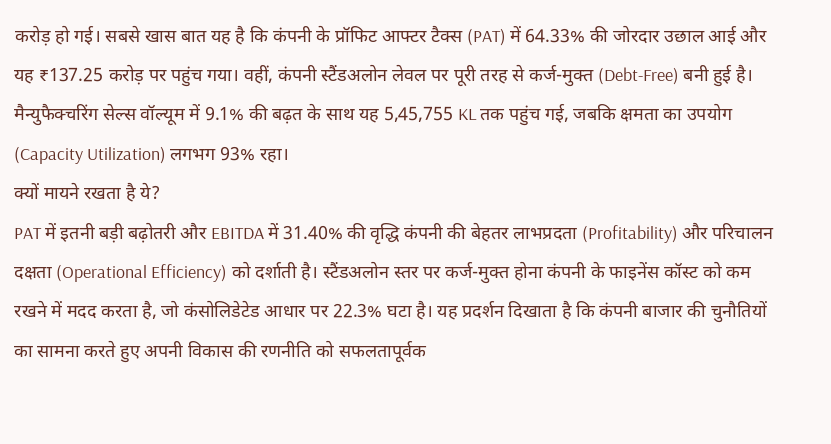करोड़ हो गई। सबसे खास बात यह है कि कंपनी के प्रॉफिट आफ्टर टैक्स (PAT) में 64.33% की जोरदार उछाल आई और यह ₹137.25 करोड़ पर पहुंच गया। वहीं, कंपनी स्टैंडअलोन लेवल पर पूरी तरह से कर्ज-मुक्त (Debt-Free) बनी हुई है।
मैन्युफैक्चरिंग सेल्स वॉल्यूम में 9.1% की बढ़त के साथ यह 5,45,755 KL तक पहुंच गई, जबकि क्षमता का उपयोग (Capacity Utilization) लगभग 93% रहा।
क्यों मायने रखता है ये?
PAT में इतनी बड़ी बढ़ोतरी और EBITDA में 31.40% की वृद्धि कंपनी की बेहतर लाभप्रदता (Profitability) और परिचालन दक्षता (Operational Efficiency) को दर्शाती है। स्टैंडअलोन स्तर पर कर्ज-मुक्त होना कंपनी के फाइनेंस कॉस्ट को कम रखने में मदद करता है, जो कंसोलिडेटेड आधार पर 22.3% घटा है। यह प्रदर्शन दिखाता है कि कंपनी बाजार की चुनौतियों का सामना करते हुए अपनी विकास की रणनीति को सफलतापूर्वक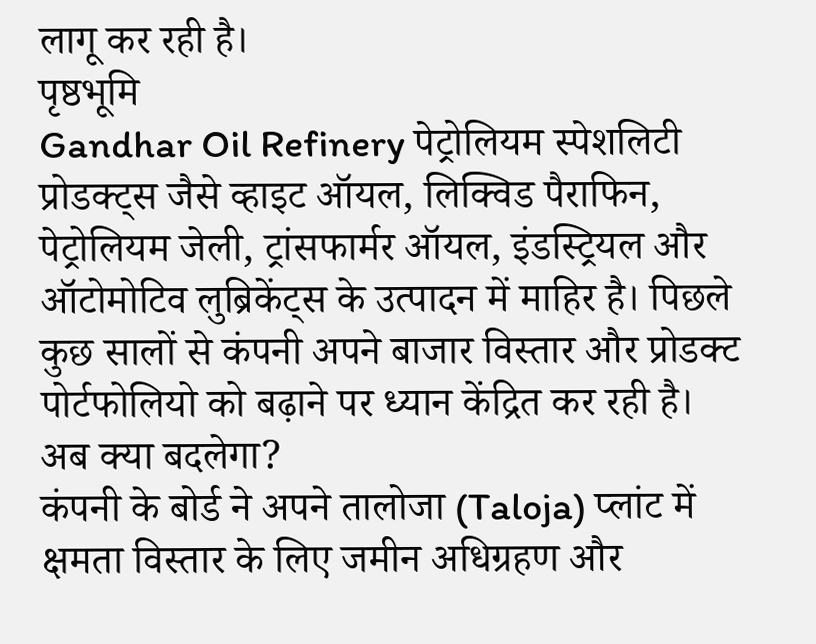लागू कर रही है।
पृष्ठभूमि
Gandhar Oil Refinery पेट्रोलियम स्पेशलिटी प्रोडक्ट्स जैसे व्हाइट ऑयल, लिक्विड पैराफिन, पेट्रोलियम जेली, ट्रांसफार्मर ऑयल, इंडस्ट्रियल और ऑटोमोटिव लुब्रिकेंट्स के उत्पादन में माहिर है। पिछले कुछ सालों से कंपनी अपने बाजार विस्तार और प्रोडक्ट पोर्टफोलियो को बढ़ाने पर ध्यान केंद्रित कर रही है।
अब क्या बदलेगा?
कंपनी के बोर्ड ने अपने तालोजा (Taloja) प्लांट में क्षमता विस्तार के लिए जमीन अधिग्रहण और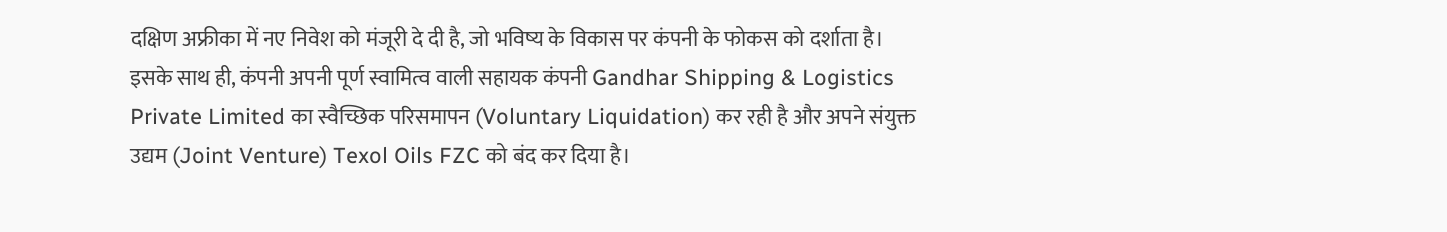दक्षिण अफ्रीका में नए निवेश को मंजूरी दे दी है, जो भविष्य के विकास पर कंपनी के फोकस को दर्शाता है। इसके साथ ही, कंपनी अपनी पूर्ण स्वामित्व वाली सहायक कंपनी Gandhar Shipping & Logistics Private Limited का स्वैच्छिक परिसमापन (Voluntary Liquidation) कर रही है और अपने संयुक्त उद्यम (Joint Venture) Texol Oils FZC को बंद कर दिया है।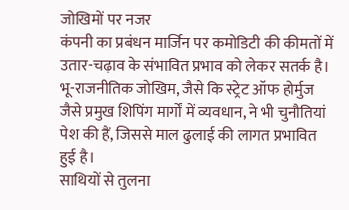जोखिमों पर नजर
कंपनी का प्रबंधन मार्जिन पर कमोडिटी की कीमतों में उतार-चढ़ाव के संभावित प्रभाव को लेकर सतर्क है। भू-राजनीतिक जोखिम, जैसे कि स्ट्रेट ऑफ होर्मुज जैसे प्रमुख शिपिंग मार्गों में व्यवधान, ने भी चुनौतियां पेश की हैं, जिससे माल ढुलाई की लागत प्रभावित हुई है।
साथियों से तुलना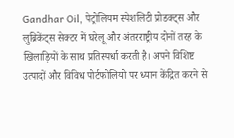Gandhar Oil, पेट्रोलियम स्पेशलिटी प्रोडक्ट्स और लुब्रिकेंट्स सेक्टर में घरेलू और अंतरराष्ट्रीय दोनों तरह के खिलाड़ियों के साथ प्रतिस्पर्धा करती है। अपने विशिष्ट उत्पादों और विविध पोर्टफोलियो पर ध्यान केंद्रित करने से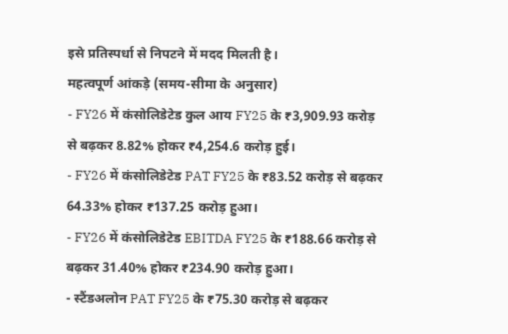इसे प्रतिस्पर्धा से निपटने में मदद मिलती है।
महत्वपूर्ण आंकड़े (समय-सीमा के अनुसार)
- FY26 में कंसोलिडेटेड कुल आय FY25 के ₹3,909.93 करोड़ से बढ़कर 8.82% होकर ₹4,254.6 करोड़ हुई।
- FY26 में कंसोलिडेटेड PAT FY25 के ₹83.52 करोड़ से बढ़कर 64.33% होकर ₹137.25 करोड़ हुआ।
- FY26 में कंसोलिडेटेड EBITDA FY25 के ₹188.66 करोड़ से बढ़कर 31.40% होकर ₹234.90 करोड़ हुआ।
- स्टैंडअलोन PAT FY25 के ₹75.30 करोड़ से बढ़कर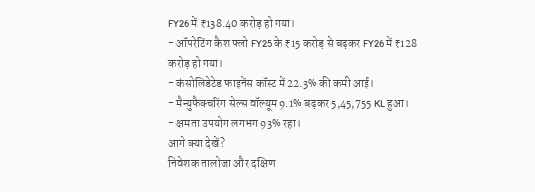FY26 में ₹138.40 करोड़ हो गया।
- ऑपरेटिंग कैश फ्लो FY25 के ₹15 करोड़ से बढ़कर FY26 में ₹128 करोड़ हो गया।
- कंसोलिडेटेड फाइनेंस कॉस्ट में 22.3% की कमी आई।
- मैन्युफैक्चरिंग सेल्स वॉल्यूम 9.1% बढ़कर 5,45,755 KL हुआ।
- क्षमता उपयोग लगभग 93% रहा।
आगे क्या देखें?
निवेशक तालोजा और दक्षिण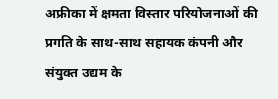अफ्रीका में क्षमता विस्तार परियोजनाओं की प्रगति के साथ-साथ सहायक कंपनी और संयुक्त उद्यम के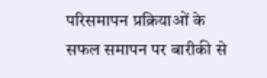परिसमापन प्रक्रियाओं के सफल समापन पर बारीकी से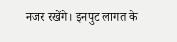नजर रखेंगे। इनपुट लागत के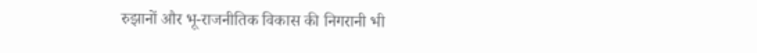रुझानों और भू-राजनीतिक विकास की निगरानी भी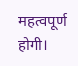महत्वपूर्ण होगी।